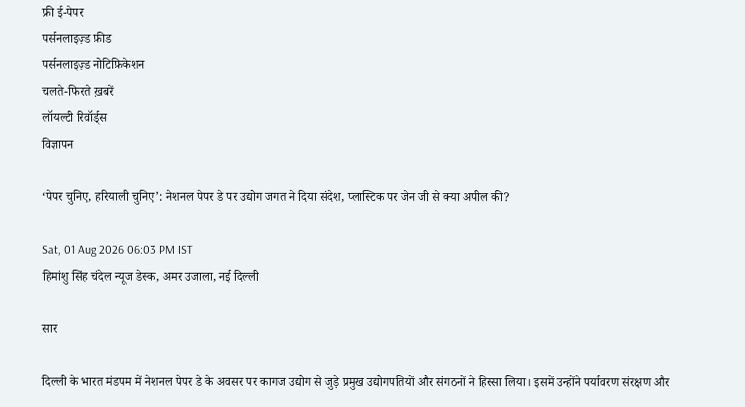फ्री ई-पेपर
पर्सनलाइज़्ड फ़ीड
पर्सनलाइज़्ड नोटिफ़िकेशन
चलते-फिरते ख़बरें
लॉयल्टी रिवॉर्ड्स
विज्ञापन

‘पेपर चुनिए, हरियाली चुनिए’: नेशनल पेपर डे पर उद्योग जगत ने दिया संदेश, प्लास्टिक पर जेन जी से क्या अपील की?

Sat, 01 Aug 2026 06:03 PM IST
हिमांशु सिंह चंदेल न्यूज डेस्क, अमर उजाला, नई दिल्ली

सार

दिल्ली के भारत मंडपम में नेशनल पेपर डे के अवसर पर कागज उद्योग से जुड़े प्रमुख उद्योगपतियों और संगठनों ने हिस्सा लिया। इसमें उन्होंने पर्यावरण संरक्षण और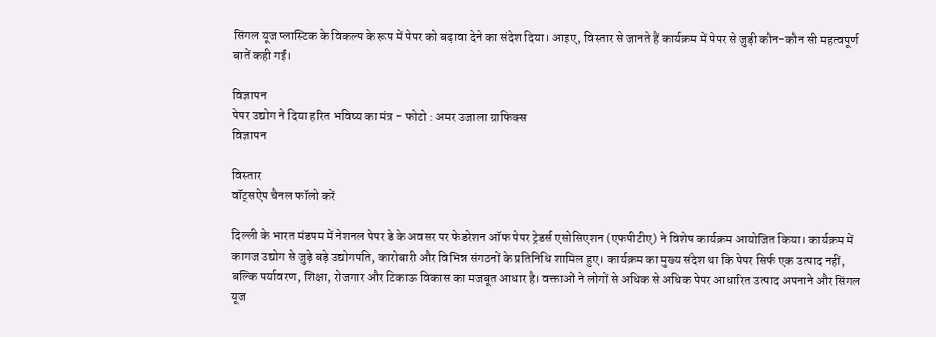सिंगल यूज प्लास्टिक के विकल्प के रूप में पेपर को बढ़ावा देने का संदेश दिया। आइए, विस्तार से जानते हैं कार्यक्रम में पेपर से जुड़ी कौन-कौन सी महत्वपूर्ण बातें कही गईं।

विज्ञापन
पेपर उद्योग ने दिया हरित भविष्य का मंत्र - फोटो : अमर उजाला ग्राफिक्स
विज्ञापन

विस्तार
वॉट्सऐप चैनल फॉलो करें

दिल्ली के भारत मंडपम में नेशनल पेपर डे के अवसर पर फेडरेशन ऑफ पेपर ट्रेडर्स एसोसिएशन (एफपीटीए) ने विशेष कार्यक्रम आयोजित किया। कार्यक्रम में कागज उद्योग से जुड़े बड़े उद्योगपति, कारोबारी और विभिन्न संगठनों के प्रतिनिधि शामिल हुए। कार्यक्रम का मुख्य संदेश था कि पेपर सिर्फ एक उत्पाद नहीं, बल्कि पर्यावरण, शिक्षा, रोजगार और टिकाऊ विकास का मजबूत आधार है। वक्ताओं ने लोगों से अधिक से अधिक पेपर आधारित उत्पाद अपनाने और सिंगल यूज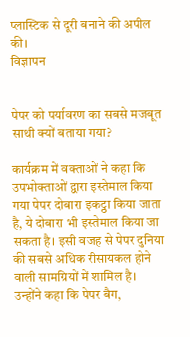प्लास्टिक से दूरी बनाने की अपील की।
विज्ञापन


पेपर को पर्यावरण का सबसे मजबूत साथी क्यों बताया गया?

कार्यक्रम में वक्ताओं ने कहा कि उपभोक्ताओं द्वारा इस्तेमाल किया गया पेपर दोबारा इकट्ठा किया जाता है, ये दोबारा भी इस्तेमाल किया जा सकता है। इसी वजह से पेपर दुनिया की सबसे अधिक रीसायकल होने वाली सामग्रियों में शामिल है। उन्होंने कहा कि पेपर बैग,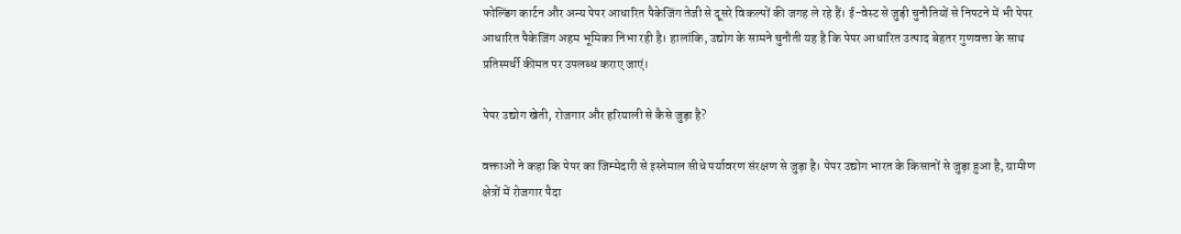फोल्डिंग कार्टन और अन्य पेपर आधारित पैकेजिंग तेजी से दूसरे विकल्पों की जगह ले रहे हैं। ई-वेस्ट से जुड़ी चुनौतियों से निपटने में भी पेपर आधारित पैकेजिंग अहम भूमिका निभा रही है। हालांकि, उद्योग के सामने चुनौती यह है कि पेपर आधारित उत्पाद बेहतर गुणवत्ता के साथ प्रतिस्पर्धी कीमत पर उपलब्ध कराए जाएं।

पेपर उद्योग खेती, रोजगार और हरियाली से कैसे जुड़ा है?

वक्ताओं ने कहा कि पेपर का जिम्मेदारी से इस्तेमाल सीधे पर्यावरण संरक्षण से जुड़ा है। पेपर उद्योग भारत के किसानों से जुड़ा हुआ है, ग्रामीण क्षेत्रों में रोजगार पैदा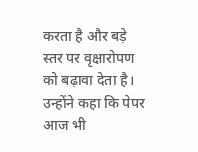करता है और बड़े स्तर पर वृक्षारोपण को बढ़ावा देता है। उन्होंने कहा कि पेपर आज भी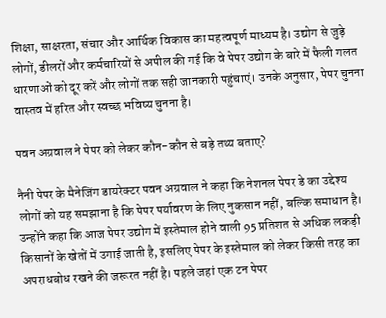शिक्षा, साक्षरता, संचार और आर्थिक विकास का महत्वपूर्ण माध्यम है। उद्योग से जुड़े लोगों, डीलरों और कर्मचारियों से अपील की गई कि वे पेपर उद्योग के बारे में फैली गलत धारणाओं को दूर करें और लोगों तक सही जानकारी पहुंचाएं। उनके अनुसार, पेपर चुनना वास्तव में हरित और स्वच्छ भविष्य चुनना है।

पवन अग्रवाल ने पेपर को लेकर कौन-कौन से बड़े तथ्य बताए?

नैनी पेपर के मैनेजिंग डायरेक्टर पवन अग्रवाल ने कहा कि नेशनल पेपर डे का उद्देश्य लोगों को यह समझाना है कि पेपर पर्यावरण के लिए नुकसान नहीं, बल्कि समाधान है। उन्होंने कहा कि आज पेपर उद्योग में इस्तेमाल होने वाली 95 प्रतिशत से अधिक लकड़ी किसानों के खेतों में उगाई जाती है, इसलिए पेपर के इस्तेमाल को लेकर किसी तरह का अपराधबोध रखने की जरूरत नहीं है। पहले जहां एक टन पेपर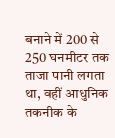बनाने में 200 से 250 घनमीटर तक ताजा पानी लगता था, वहीं आधुनिक तकनीक के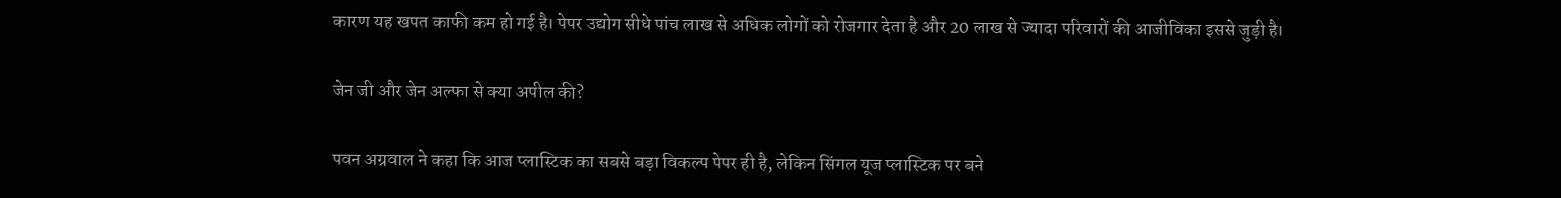कारण यह खपत काफी कम हो गई है। पेपर उद्योग सीधे पांच लाख से अधिक लोगों को रोजगार देता है और 20 लाख से ज्यादा परिवारों की आजीविका इससे जुड़ी है।

जेन जी और जेन अल्फा से क्या अपील की?

पवन अग्रवाल ने कहा कि आज प्लास्टिक का सबसे बड़ा विकल्प पेपर ही है, लेकिन सिंगल यूज प्लास्टिक पर बने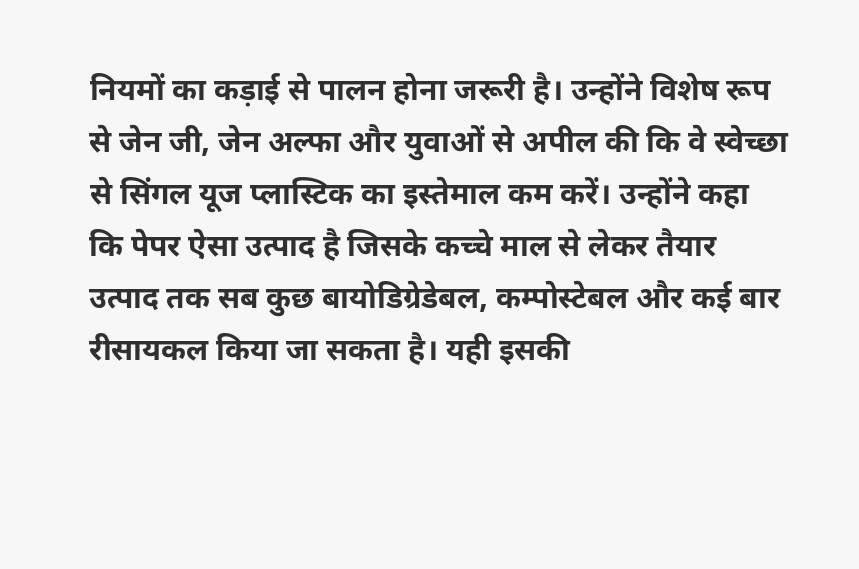नियमों का कड़ाई से पालन होना जरूरी है। उन्होंने विशेष रूप से जेन जी, जेन अल्फा और युवाओं से अपील की कि वे स्वेच्छा से सिंगल यूज प्लास्टिक का इस्तेमाल कम करें। उन्होंने कहा कि पेपर ऐसा उत्पाद है जिसके कच्चे माल से लेकर तैयार उत्पाद तक सब कुछ बायोडिग्रेडेबल, कम्पोस्टेबल और कई बार रीसायकल किया जा सकता है। यही इसकी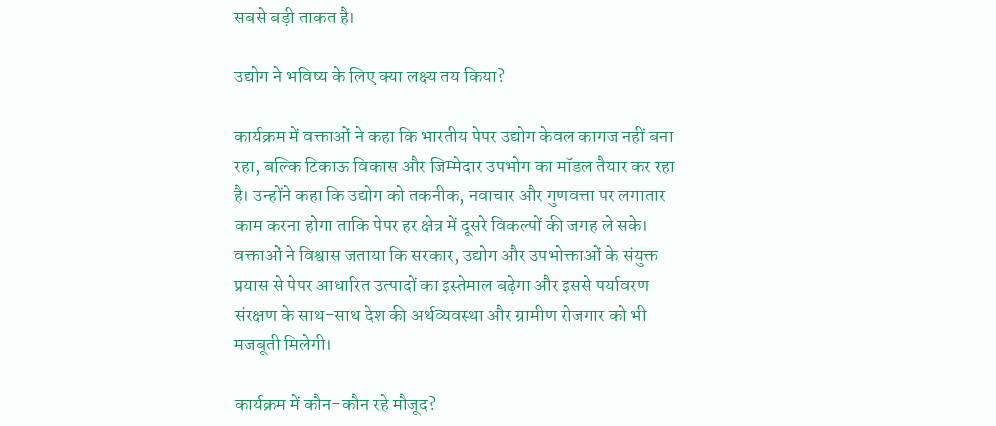सबसे बड़ी ताकत है।

उद्योग ने भविष्य के लिए क्या लक्ष्य तय किया?

कार्यक्रम में वक्ताओं ने कहा कि भारतीय पेपर उद्योग केवल कागज नहीं बना रहा, बल्कि टिकाऊ विकास और जिम्मेदार उपभोग का मॉडल तैयार कर रहा है। उन्होंने कहा कि उद्योग को तकनीक, नवाचार और गुणवत्ता पर लगातार काम करना होगा ताकि पेपर हर क्षेत्र में दूसरे विकल्पों की जगह ले सके। वक्ताओं ने विश्वास जताया कि सरकार, उद्योग और उपभोक्ताओं के संयुक्त प्रयास से पेपर आधारित उत्पादों का इस्तेमाल बढ़ेगा और इससे पर्यावरण संरक्षण के साथ-साथ देश की अर्थव्यवस्था और ग्रामीण रोजगार को भी मजबूती मिलेगी।

कार्यक्रम में कौन-कौन रहे मौजूद?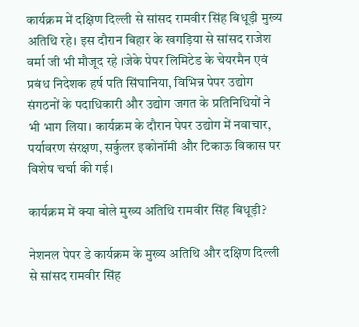कार्यक्रम में दक्षिण दिल्ली से सांसद रामवीर सिंह बिधूड़ी मुख्य अतिथि रहे। इस दौरान बिहार के खगड़िया से सांसद राजेश वर्मा जी भी मौजूद रहे ।जेके पेपर लिमिटेड के चेयरमैन एवं प्रबंध निदेशक हर्ष पति सिंघानिया, विभिन्न पेपर उद्योग संगठनों के पदाधिकारी और उद्योग जगत के प्रतिनिधियों ने भी भाग लिया। कार्यक्रम के दौरान पेपर उद्योग में नवाचार, पर्यावरण संरक्षण, सर्कुलर इकोनॉमी और टिकाऊ विकास पर विशेष चर्चा की गई।

कार्यक्रम में क्या बोले मुख्य अतिथि रामवीर सिंह बिधूड़ी?

नेशनल पेपर डे कार्यक्रम के मुख्य अतिथि और दक्षिण दिल्ली से सांसद रामवीर सिंह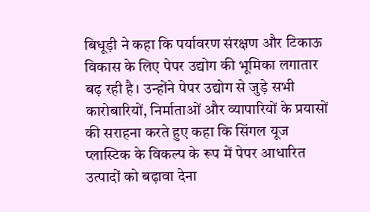बिधूड़ी ने कहा कि पर्यावरण संरक्षण और टिकाऊ विकास के लिए पेपर उद्योग की भूमिका लगातार बढ़ रही है। उन्होंने पेपर उद्योग से जुड़े सभी कारोबारियों, निर्माताओं और व्यापारियों के प्रयासों की सराहना करते हुए कहा कि सिंगल यूज प्लास्टिक के विकल्प के रूप में पेपर आधारित उत्पादों को बढ़ावा देना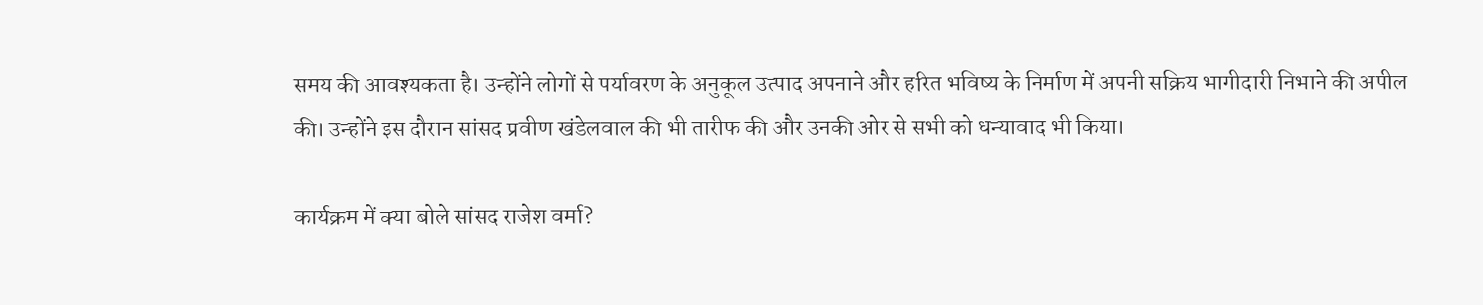समय की आवश्यकता है। उन्होंने लोगों से पर्यावरण के अनुकूल उत्पाद अपनाने और हरित भविष्य के निर्माण में अपनी सक्रिय भागीदारी निभाने की अपील की। उन्होंने इस दौरान सांसद प्रवीण खंडेलवाल की भी तारीफ की और उनकी ओर से सभी को धन्यावाद भी किया।

कार्यक्रम में क्या बोले सांसद राजेश वर्मा?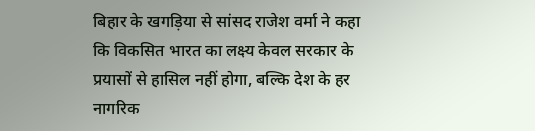बिहार के खगड़िया से सांसद राजेश वर्मा ने कहा कि विकसित भारत का लक्ष्य केवल सरकार के प्रयासों से हासिल नहीं होगा, बल्कि देश के हर नागरिक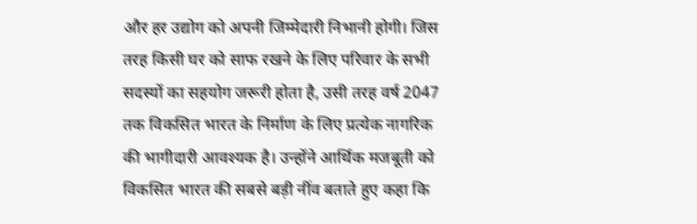और हर उद्योग को अपनी जिम्मेदारी निभानी होगी। जिस तरह किसी घर को साफ रखने के लिए परिवार के सभी सदस्यों का सहयोग जरूरी होता है, उसी तरह वर्ष 2047 तक विकसित भारत के निर्माण के लिए प्रत्येक नागरिक की भागीदारी आवश्यक है। उन्होंने आर्थिक मजबूती को विकसित भारत की सबसे बड़ी नींव बताते हुए कहा कि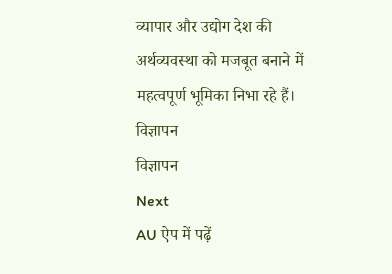व्यापार और उद्योग देश की अर्थव्यवस्था को मजबूत बनाने में महत्वपूर्ण भूमिका निभा रहे हैं।
विज्ञापन
विज्ञापन
Next
AU ऐप में पढ़ें